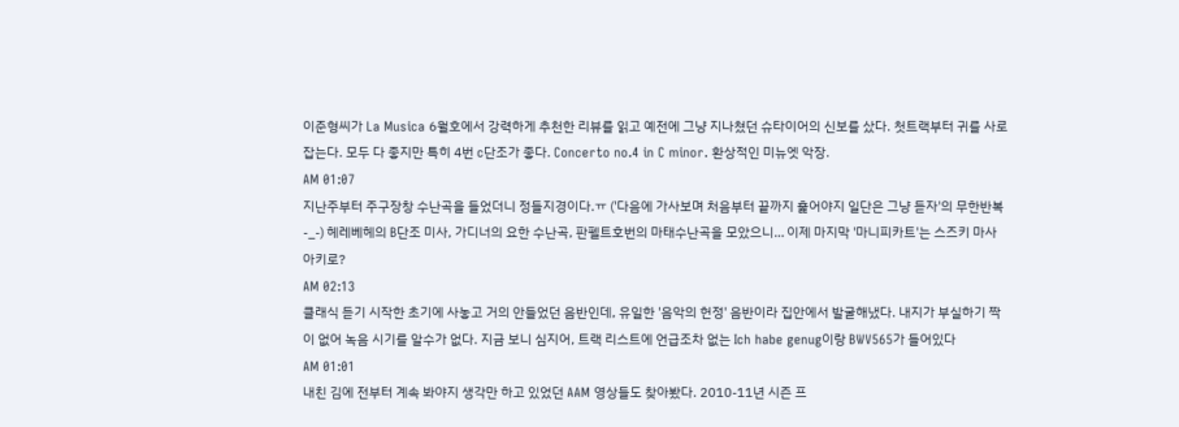이준형씨가 La Musica 6월호에서 강력하게 추천한 리뷰를 읽고 예전에 그냥 지나쳤던 슈타이어의 신보를 샀다. 첫트랙부터 귀를 사로잡는다. 모두 다 좋지만 특히 4번 c단조가 좋다. Concerto no.4 in C minor. 환상적인 미뉴엣 악장.
AM 01:07
지난주부터 주구장창 수난곡을 들었더니 정들지경이다.ㅠ ('다음에 가사보며 처음부터 끝까지 훑어야지 일단은 그냥 듣자'의 무한반복 -_-) 헤레베헤의 B단조 미사, 가디너의 요한 수난곡, 판펠트호번의 마태수난곡을 모았으니… 이제 마지막 '마니피카트'는 스즈키 마사아키로?
AM 02:13
클래식 듣기 시작한 초기에 사놓고 거의 안들었던 음반인데, 유일한 '음악의 헌정' 음반이라 집안에서 발굴해냈다. 내지가 부실하기 짝이 없어 녹음 시기를 알수가 없다. 지금 보니 심지어, 트랙 리스트에 언급조차 없는 Ich habe genug이랑 BWV565가 들어있다
AM 01:01
내친 김에 전부터 계속 봐야지 생각만 하고 있었던 AAM 영상들도 찾아봤다. 2010-11년 시즌 프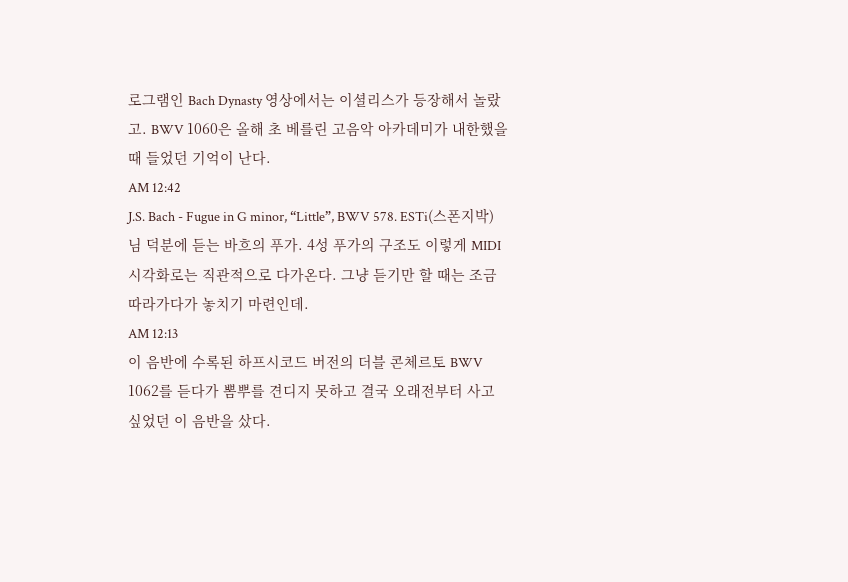로그램인 Bach Dynasty 영상에서는 이셜리스가 등장해서 놀랐고. BWV 1060은 올해 초 베를린 고음악 아카데미가 내한했을 때 들었던 기억이 난다.
AM 12:42
J.S. Bach - Fugue in G minor, “Little”, BWV 578. ESTi(스폰지박)님 덕분에 듣는 바흐의 푸가. 4성 푸가의 구조도 이렇게 MIDI 시각화로는 직관적으로 다가온다. 그냥 듣기만 할 때는 조금 따라가다가 놓치기 마련인데.
AM 12:13
이 음반에 수록된 하프시코드 버전의 더블 콘체르토 BWV 1062를 듣다가 뽐뿌를 견디지 못하고 결국 오래전부터 사고 싶었던 이 음반을 샀다.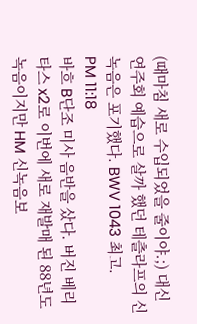(때마침 새로 수입되었을 줄이야.;) 대신 연주회 예습으로 살까 했던 테츨라프의 신녹음은 포기했다. BWV 1043 최고.
PM 11:18
바흐 B단조 미사 음반을 샀다. 버진 베리타스 x2로 이번에 새로 재발매 된 88년도 녹음이지만 HM 신녹음보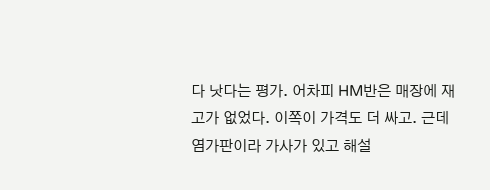다 낫다는 평가. 어차피 HM반은 매장에 재고가 없었다. 이쪽이 가격도 더 싸고. 근데 염가판이라 가사가 있고 해설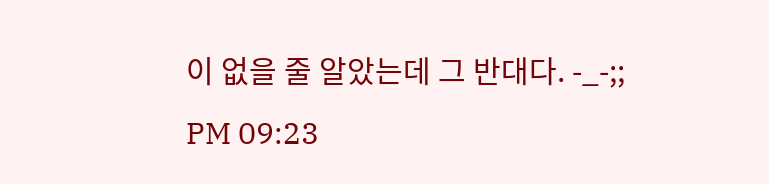이 없을 줄 알았는데 그 반대다. -_-;;
PM 09:23